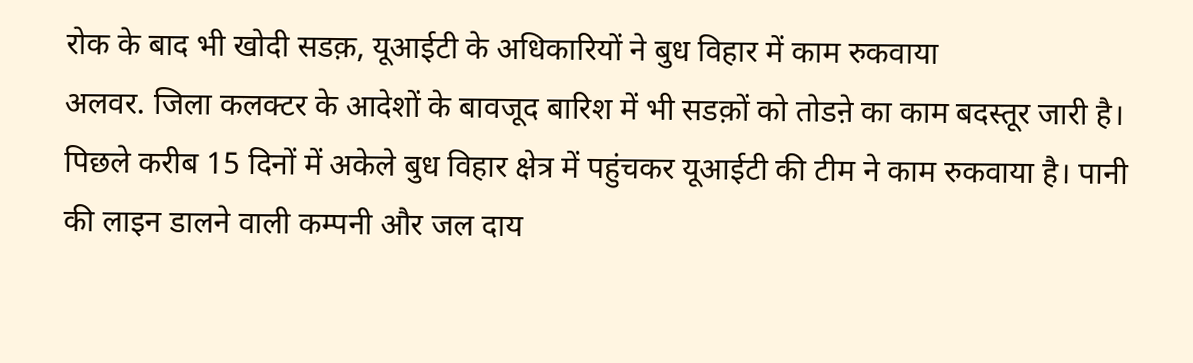रोक के बाद भी खोदी सडक़, यूआईटी के अधिकारियों ने बुध विहार में काम रुकवाया
अलवर. जिला कलक्टर के आदेशों के बावजूद बारिश में भी सडक़ों को तोडऩे का काम बदस्तूर जारी है। पिछले करीब 15 दिनों में अकेले बुध विहार क्षेत्र में पहुंचकर यूआईटी की टीम ने काम रुकवाया है। पानी की लाइन डालने वाली कम्पनी और जल दाय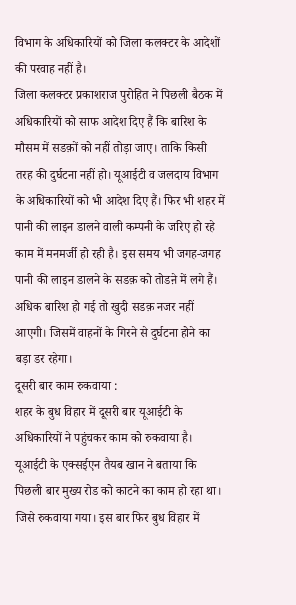विभाग के अधिकारियों को जिला कलक्टर के आदेशों की परवाह नहीं है।
जिला कलक्टर प्रकाशराज पुरोहित ने पिछली बैठक में अधिकारियों को साफ आदेश दिए हैं कि बारिश के मौसम में सडक़ों को नहीं तोड़ा जाए। ताकि किसी तरह की दुर्घटना नहीं हो। यूआईटी व जलदाय विभाग के अधिकारियों को भी आदेश दिए हैं। फिर भी शहर में पानी की लाइन डालने वाली कम्पनी के जरिए हो रहे काम में मनमर्जी हो रही है। इस समय भी जगह-जगह पानी की लाइन डालने के सडक़ को तोडऩे में लगे हैं। अधिक बारिश हो गई तो खुदी सडक़ नजर नहीं आएगी। जिसमें वाहनों के गिरने से दुर्घटना होने का बड़ा डर रहेगा।
दूसरी बार काम रुकवाया :
शहर के बुध विहार में दूसरी बार यूआईटी के अधिकारियों ने पहुंचकर काम को रुकवाया है। यूआईटी के एक्सईएन तैयब खान ने बताया कि पिछली बार मुख्य रोड को काटने का काम हो रहा था। जिसे रुकवाया गया। इस बार फिर बुध विहार में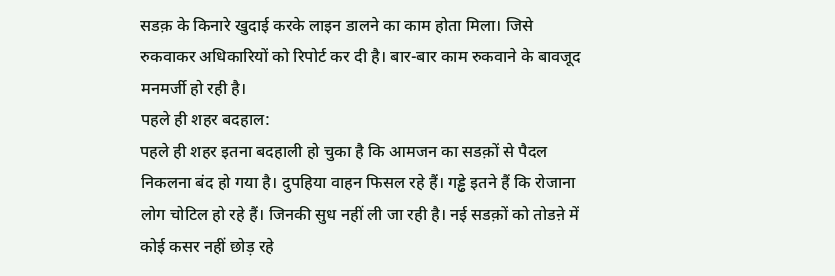सडक़ के किनारे खुदाई करके लाइन डालने का काम होता मिला। जिसे रुकवाकर अधिकारियों को रिपोर्ट कर दी है। बार-बार काम रुकवाने के बावजूद मनमर्जी हो रही है।
पहले ही शहर बदहाल:
पहले ही शहर इतना बदहाली हो चुका है कि आमजन का सडक़ों से पैदल निकलना बंद हो गया है। दुपहिया वाहन फिसल रहे हैं। गड्ढे इतने हैं कि रोजाना लोग चोटिल हो रहे हैं। जिनकी सुध नहीं ली जा रही है। नई सडक़ों को तोडऩे में कोई कसर नहीं छोड़ रहे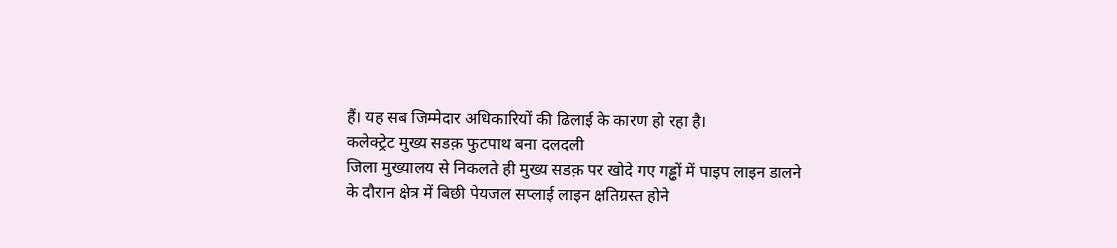हैं। यह सब जिम्मेदार अधिकारियों की ढिलाई के कारण हो रहा है।
कलेक्ट्रेट मुख्य सडक़ फुटपाथ बना दलदली
जिला मुख्यालय से निकलते ही मुख्य सडक़ पर खोदे गए गड्ढों में पाइप लाइन डालने के दौरान क्षेत्र में बिछी पेयजल सप्लाई लाइन क्षतिग्रस्त होने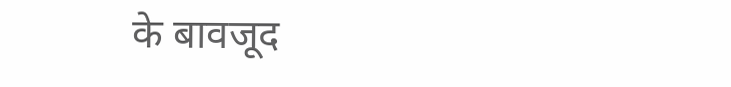के बावजूद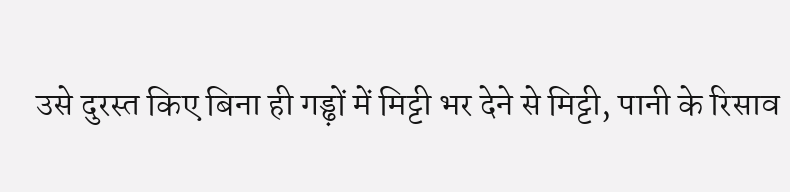उसे दुरस्त किए बिना ही गड्ढ़ों में मिट्टी भर देने से मिट्टी, पानी के रिसाव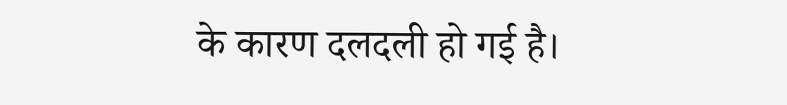के कारण दलदली हो गई है।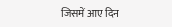जिसमें आए दिन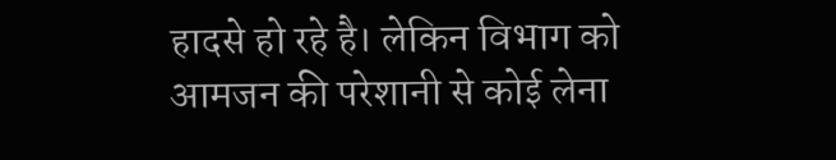हादसे हो रहे है। लेकिन विभाग को आमजन की परेशानी से कोई लेना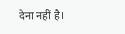देना नहीं है।